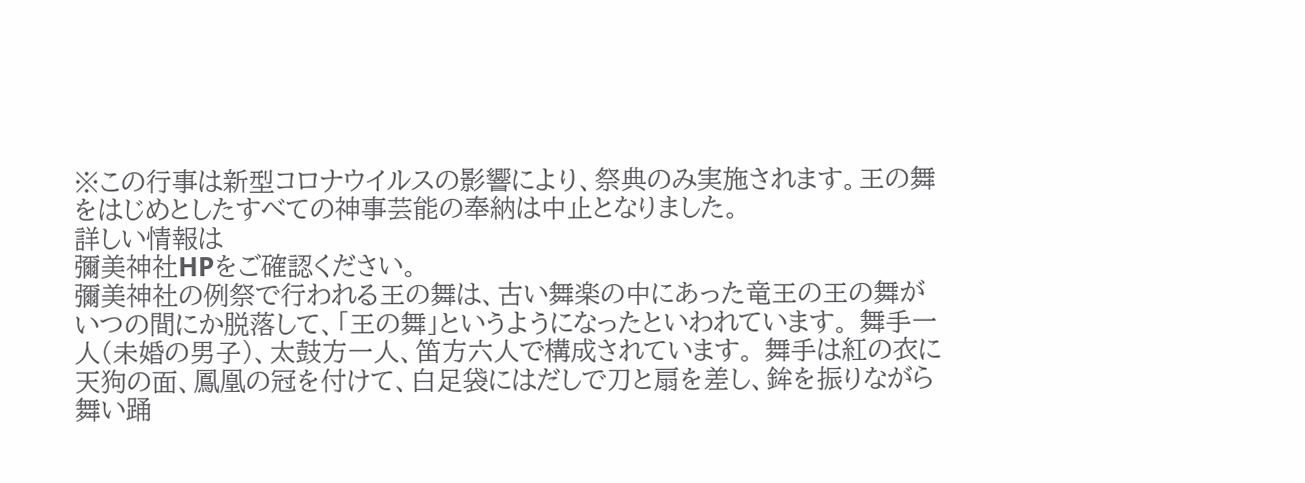※この行事は新型コロナウイルスの影響により、祭典のみ実施されます。王の舞をはじめとしたすべての神事芸能の奉納は中止となりました。
詳しい情報は
彌美神社HPをご確認ください。
彌美神社の例祭で行われる王の舞は、古い舞楽の中にあった竜王の王の舞がいつの間にか脱落して、「王の舞」というようになったといわれています。 舞手一人(未婚の男子)、太鼓方一人、笛方六人で構成されています。 舞手は紅の衣に天狗の面、鳳凰の冠を付けて、白足袋にはだしで刀と扇を差し、鉾を振りながら舞い踊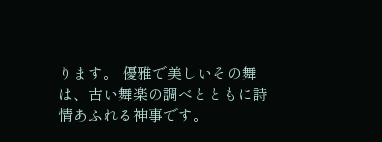ります。 優雅で美しいその舞は、古い舞楽の調べとともに詩情あふれる神事です。